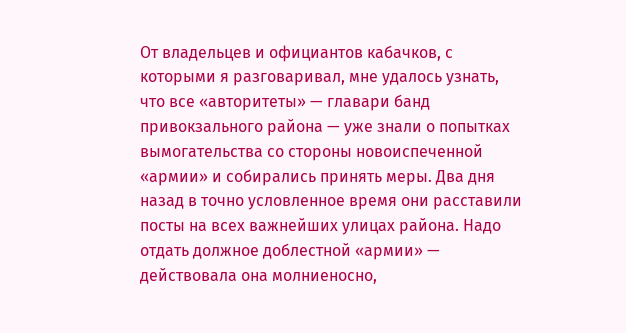От владельцев и официантов кабачков, с которыми я разговаривал, мне удалось узнать, что все «авторитеты» — главари банд привокзального района — уже знали о попытках вымогательства со стороны новоиспеченной «армии» и собирались принять меры. Два дня назад в точно условленное время они расставили посты на всех важнейших улицах района. Надо отдать должное доблестной «армии» — действовала она молниеносно,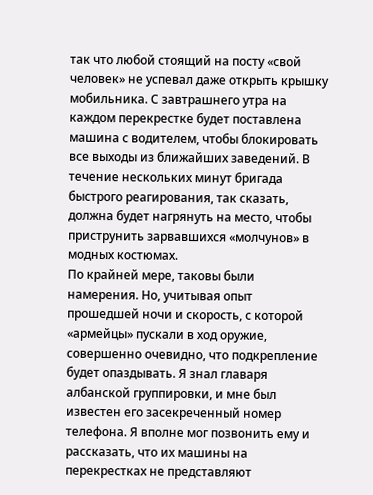так что любой стоящий на посту «свой человек» не успевал даже открыть крышку мобильника. С завтрашнего утра на каждом перекрестке будет поставлена машина с водителем, чтобы блокировать все выходы из ближайших заведений. В течение нескольких минут бригада быстрого реагирования, так сказать, должна будет нагрянуть на место, чтобы приструнить зарвавшихся «молчунов» в модных костюмах.
По крайней мере, таковы были намерения. Но, учитывая опыт прошедшей ночи и скорость, с которой «армейцы» пускали в ход оружие, совершенно очевидно, что подкрепление будет опаздывать. Я знал главаря албанской группировки, и мне был известен его засекреченный номер телефона. Я вполне мог позвонить ему и рассказать, что их машины на перекрестках не представляют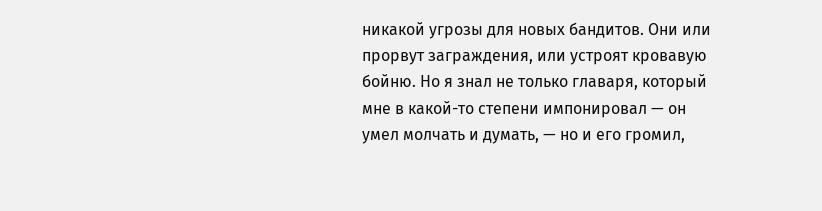никакой угрозы для новых бандитов. Они или прорвут заграждения, или устроят кровавую бойню. Но я знал не только главаря, который мне в какой-то степени импонировал — он умел молчать и думать, — но и его громил,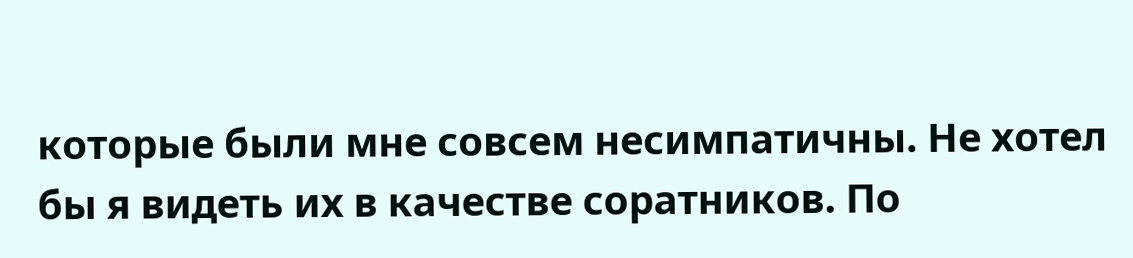которые были мне совсем несимпатичны. Не хотел бы я видеть их в качестве соратников. По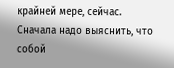крайней мере, сейчас. Сначала надо выяснить, что собой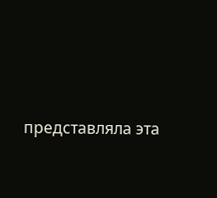представляла эта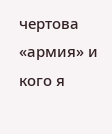чертова «армия» и кого я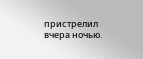пристрелил вчера ночью.